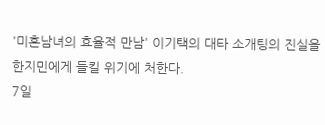'미혼남녀의 효율적 만남' 이기택의 대타 소개팅의 진실을 한지민에게 들킬 위기에 처한다.
7일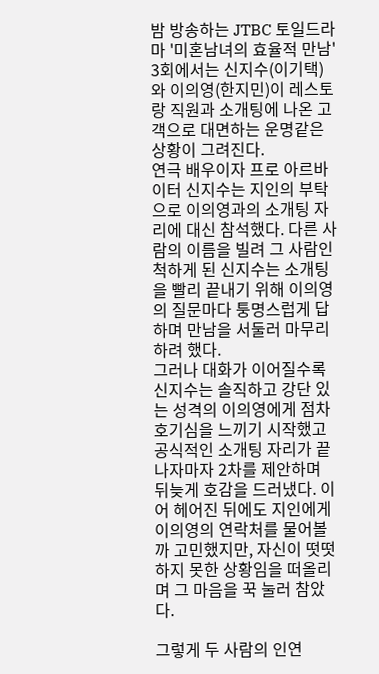밤 방송하는 JTBC 토일드라마 '미혼남녀의 효율적 만남' 3회에서는 신지수(이기택)와 이의영(한지민)이 레스토랑 직원과 소개팅에 나온 고객으로 대면하는 운명같은 상황이 그려진다.
연극 배우이자 프로 아르바이터 신지수는 지인의 부탁으로 이의영과의 소개팅 자리에 대신 참석했다. 다른 사람의 이름을 빌려 그 사람인 척하게 된 신지수는 소개팅을 빨리 끝내기 위해 이의영의 질문마다 퉁명스럽게 답하며 만남을 서둘러 마무리하려 했다.
그러나 대화가 이어질수록 신지수는 솔직하고 강단 있는 성격의 이의영에게 점차 호기심을 느끼기 시작했고 공식적인 소개팅 자리가 끝나자마자 2차를 제안하며 뒤늦게 호감을 드러냈다. 이어 헤어진 뒤에도 지인에게 이의영의 연락처를 물어볼까 고민했지만, 자신이 떳떳하지 못한 상황임을 떠올리며 그 마음을 꾹 눌러 참았다.

그렇게 두 사람의 인연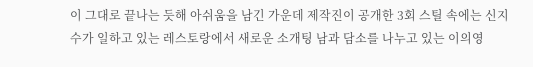이 그대로 끝나는 듯해 아쉬움을 남긴 가운데 제작진이 공개한 3회 스틸 속에는 신지수가 일하고 있는 레스토랑에서 새로운 소개팅 남과 담소를 나누고 있는 이의영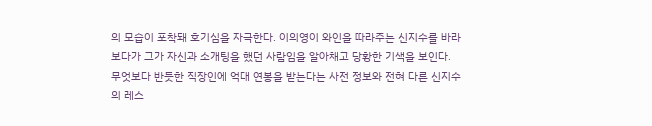의 모습이 포착돼 호기심을 자극한다. 이의영이 와인을 따라주는 신지수를 바라보다가 그가 자신과 소개팅을 했던 사람임을 알아채고 당황한 기색을 보인다.
무엇보다 반듯한 직장인에 억대 연봉을 받는다는 사전 정보와 전혀 다른 신지수의 레스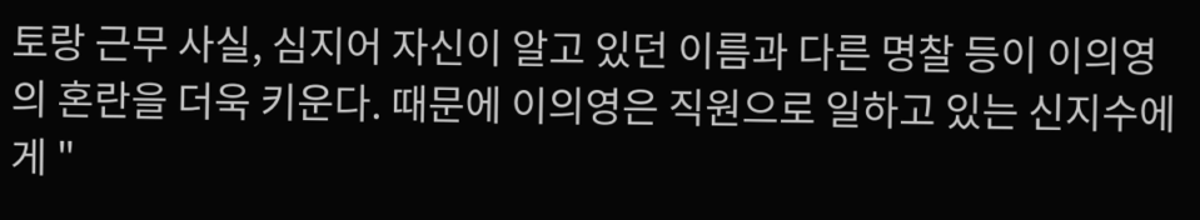토랑 근무 사실, 심지어 자신이 알고 있던 이름과 다른 명찰 등이 이의영의 혼란을 더욱 키운다. 때문에 이의영은 직원으로 일하고 있는 신지수에게 "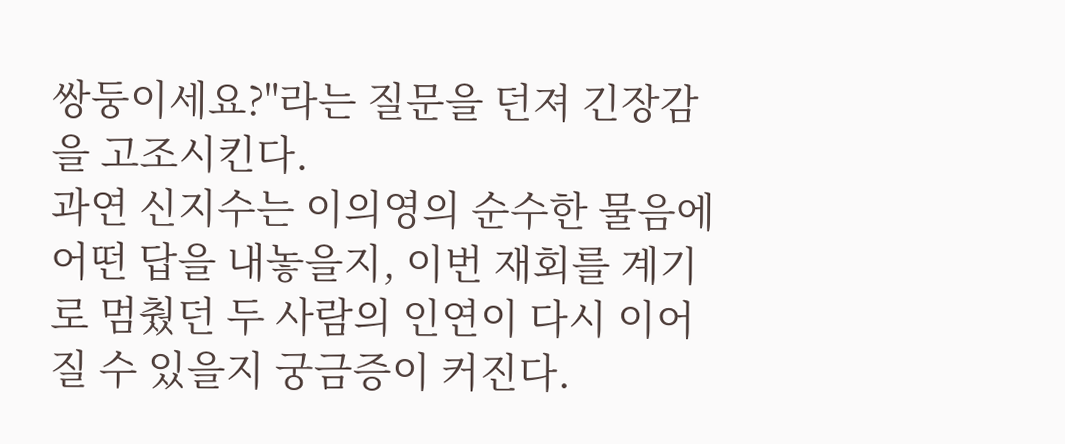쌍둥이세요?"라는 질문을 던져 긴장감을 고조시킨다.
과연 신지수는 이의영의 순수한 물음에 어떤 답을 내놓을지, 이번 재회를 계기로 멈췄던 두 사람의 인연이 다시 이어질 수 있을지 궁금증이 커진다.